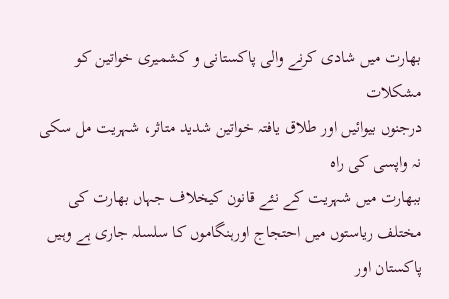بھارت میں شادی کرنے والی پاکستانی و کشمیری خواتین کو مشکلات
درجنوں بیوائیں اور طلاق یافتہ خواتین شدید متاثر، شہریت مل سکی نہ واپسی کی راہ
ببھارت میں شہریت کے نئے قانون کیخلاف جہاں بھارت کی مختلف ریاستوں میں احتجاج اورہنگاموں کا سلسلہ جاری ہے وہیں پاکستان اور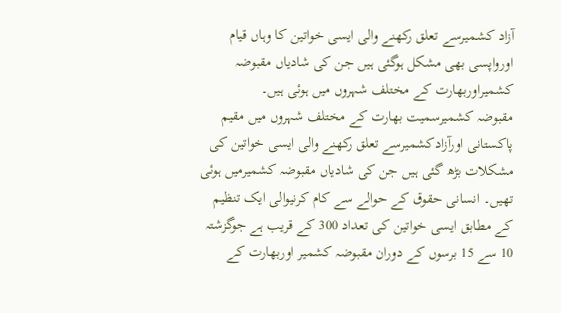آزاد کشمیرسے تعلق رکھنے والی ایسی خواتین کا وہاں قیام اورواپسی بھی مشکل ہوگئی ہیں جن کی شادیاں مقبوضہ کشمیراوربھارت کے مختلف شہروں میں ہوئی ہیں۔
مقبوضہ کشمیرسمیت بھارت کے مختلف شہروں میں مقیم پاکستانی اورآزادکشمیرسے تعلق رکھنے والی ایسی خواتین کی مشکلات بڑھ گئی ہیں جن کی شادیاں مقبوضہ کشمیرمیں ہوئی تھیں۔ انسانی حقوق کے حوالے سے کام کرنیوالی ایک تنظیم کے مطابق ایسی خواتین کی تعداد 300 کے قریب ہے جوگزشتہ 10 سے 15 برسوں کے دوران مقبوضہ کشمیر اوربھارت کے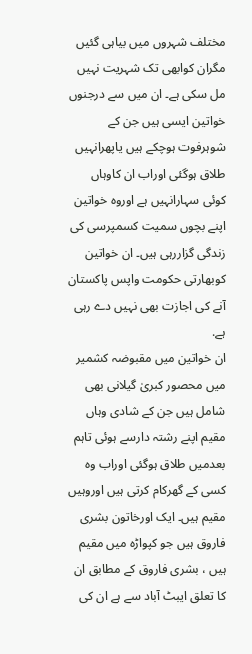مختلف شہروں میں بیاہی گئیں مگران کوابھی تک شہریت نہیں مل سکی ہے۔ ان میں سے درجنوں خواتین ایسی ہیں جن کے شوہرفوت ہوچکے ہیں یاپھرانہیں طلاق ہوگئی اوراب ان کاوہاں کوئی سہارانہیں ہے اوروہ خواتین اپنے بچوں سمیت کسمپرسی کی زندگی گزاررہی ہیں۔ ان خواتین کوبھارتی حکومت واپس پاکستان آنے کی اجازت بھی نہیں دے رہی ہے.
ان خواتین میں مقبوضہ کشمیر میں محصور کبریٰ گیلانی بھی شامل ہیں جن کے شادی وہاں مقیم اپنے رشتہ دارسے ہوئی تاہم بعدمیں طلاق ہوگئی اوراب وہ کسی کے گھرکام کرتی ہیں اوروہیں مقیم ہیں۔ ایک اورخاتون بشری فاروق ہیں جو کپواڑہ میں مقیم ہیں ، بشری فاروق کے مطابق ان کا تعلق ایبٹ آباد سے ہے ان کی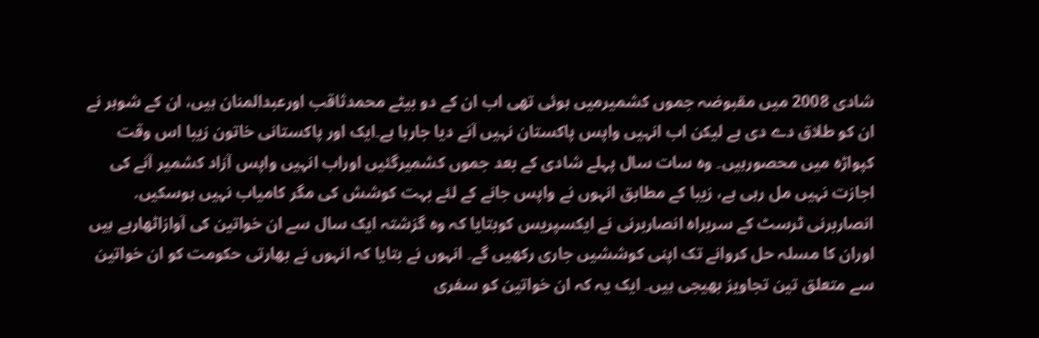شادی 2008 میں مقبوضہ جموں کشمیرمیں ہوئی تھی اب ان کے دو بیٹے محمدثاقب اورعبدالمنان ہیں، ان کے شوہر نے ان کو طلاق دے دی ہے لیکن اب انہیں واپس پاکستان نہیں آنے دیا جارہا ہے۔ایک اور پاکستانی خاتون زیبا اس وقت کپواڑہ میں محصورہیں۔ وہ سات سال پہلے شادی کے بعد جموں کشمیرگئیں اوراب انہیں واپس آزاد کشمیر آنے کی اجازت نہیں مل رہی ہے، زیبا کے مطابق انہوں نے واپس جانے کے لئے بہت کوشش کی مگر کامیاب نہیں ہوسکیں.
انصاربرنی ٹرسٹ کے سربراہ انصاربرنی نے ایکسپریس کوبتایا کہ وہ گزشتہ ایک سال سے ان خواتین کی آوازاٹھارہے ہیں اوران کا مسلہ حل کروانے تک اپنی کوششیں جاری رکھیں گے۔ انہوں نے بتایا کہ انہوں نے بھارتی حکومت کو ان خواتین سے متعلق تین تجاویز بھیجی ہیں۔ ایک یہ کہ ان خواتین کو سفری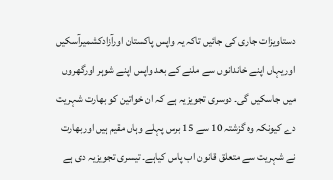دستاویزات جاری کی جائیں تاکہ یہ واپس پاکستان اورآزادکشمیرآسکیں اوریہاں اپنے خاندانوں سے ملنے کے بعد واپس اپنے شوہر اورگھروں میں جاسکیں گی۔ دوسری تجویزیہ ہے کہ ان خواتین کو بھارت شہریت دے کیونکہ وہ گزشتہ 10 سے 15 برس پہلے وہاں مقیم ہیں اوربھارت نے شہریت سے متعلق قانون اب پاس کیاہے۔ تیسری تجویزیہ دی ہے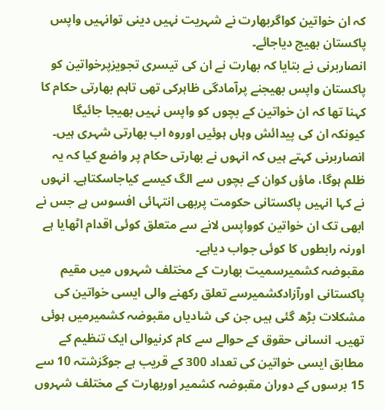کہ ان خواتین کواگربھارت نے شہریت نہیں دینی توانہیں واپس پاکستان بھیج دیاجائے۔
انصاربرنی نے بتایا کہ بھارت نے ان کی تیسری تجویزپرخواتین کو پاکستان واپس بھیجنے پرآمادگی ظاہرکی تھی تاہم بھارتی حکام کا کہنا تھا کہ ان خواتین کے بچوں کو واپس نہیں بھیجا جائیگا کیونکہ ان کی پیدائش وہاں ہوئیں اوروہ اب بھارتی شہری ہیں۔ انصاربرنی کہتے ہیں کہ انہوں نے بھارتی حکام پر واضع کیا کہ یہ ظلم ہوگا، ماؤں کوان کے بچوں سے الگ کیسے کیاجاسکتاہے۔ انہوں نے کہا انہیں پاکستانی حکومت پربھی انتہائی افسوس ہے جس نے ابھی تک ان خواتین کوواپس لانے سے متعلق کوئی اقدام اٹھایا ہے اورنہ رابطوں کا کوئی جواب دیاہے۔
مقبوضہ کشمیرسمیت بھارت کے مختلف شہروں میں مقیم پاکستانی اورآزادکشمیرسے تعلق رکھنے والی ایسی خواتین کی مشکلات بڑھ گئی ہیں جن کی شادیاں مقبوضہ کشمیرمیں ہوئی تھیں۔ انسانی حقوق کے حوالے سے کام کرنیوالی ایک تنظیم کے مطابق ایسی خواتین کی تعداد 300 کے قریب ہے جوگزشتہ 10 سے 15 برسوں کے دوران مقبوضہ کشمیر اوربھارت کے مختلف شہروں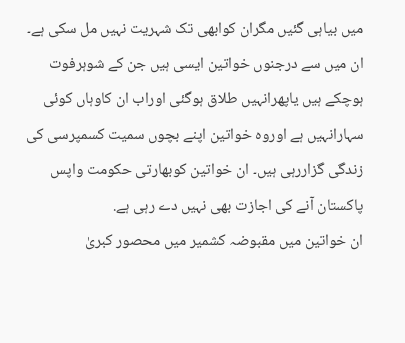میں بیاہی گئیں مگران کوابھی تک شہریت نہیں مل سکی ہے۔ ان میں سے درجنوں خواتین ایسی ہیں جن کے شوہرفوت ہوچکے ہیں یاپھرانہیں طلاق ہوگئی اوراب ان کاوہاں کوئی سہارانہیں ہے اوروہ خواتین اپنے بچوں سمیت کسمپرسی کی زندگی گزاررہی ہیں۔ ان خواتین کوبھارتی حکومت واپس پاکستان آنے کی اجازت بھی نہیں دے رہی ہے.
ان خواتین میں مقبوضہ کشمیر میں محصور کبریٰ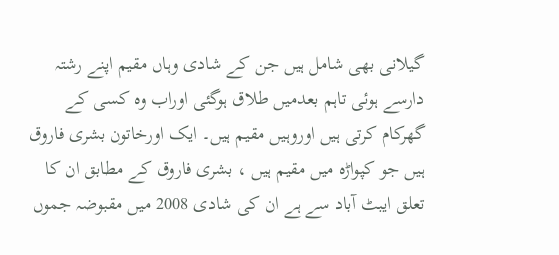گیلانی بھی شامل ہیں جن کے شادی وہاں مقیم اپنے رشتہ دارسے ہوئی تاہم بعدمیں طلاق ہوگئی اوراب وہ کسی کے گھرکام کرتی ہیں اوروہیں مقیم ہیں۔ ایک اورخاتون بشری فاروق ہیں جو کپواڑہ میں مقیم ہیں ، بشری فاروق کے مطابق ان کا تعلق ایبٹ آباد سے ہے ان کی شادی 2008 میں مقبوضہ جموں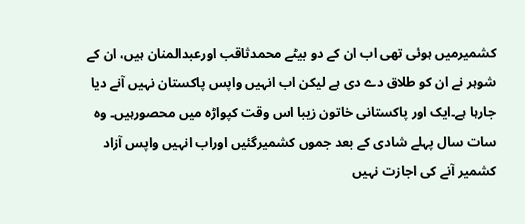کشمیرمیں ہوئی تھی اب ان کے دو بیٹے محمدثاقب اورعبدالمنان ہیں، ان کے شوہر نے ان کو طلاق دے دی ہے لیکن اب انہیں واپس پاکستان نہیں آنے دیا جارہا ہے۔ایک اور پاکستانی خاتون زیبا اس وقت کپواڑہ میں محصورہیں۔ وہ سات سال پہلے شادی کے بعد جموں کشمیرگئیں اوراب انہیں واپس آزاد کشمیر آنے کی اجازت نہیں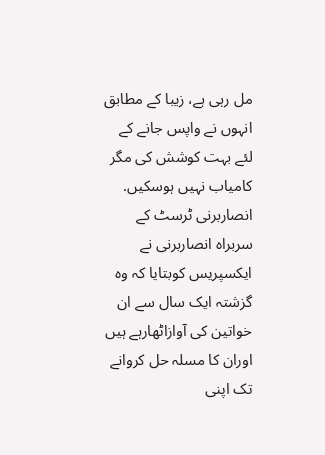مل رہی ہے، زیبا کے مطابق انہوں نے واپس جانے کے لئے بہت کوشش کی مگر کامیاب نہیں ہوسکیں.
انصاربرنی ٹرسٹ کے سربراہ انصاربرنی نے ایکسپریس کوبتایا کہ وہ گزشتہ ایک سال سے ان خواتین کی آوازاٹھارہے ہیں اوران کا مسلہ حل کروانے تک اپنی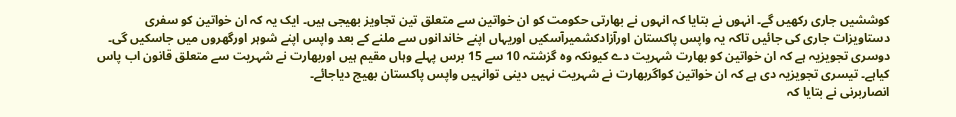کوششیں جاری رکھیں گے۔ انہوں نے بتایا کہ انہوں نے بھارتی حکومت کو ان خواتین سے متعلق تین تجاویز بھیجی ہیں۔ ایک یہ کہ ان خواتین کو سفری دستاویزات جاری کی جائیں تاکہ یہ واپس پاکستان اورآزادکشمیرآسکیں اوریہاں اپنے خاندانوں سے ملنے کے بعد واپس اپنے شوہر اورگھروں میں جاسکیں گی۔ دوسری تجویزیہ ہے کہ ان خواتین کو بھارت شہریت دے کیونکہ وہ گزشتہ 10 سے 15 برس پہلے وہاں مقیم ہیں اوربھارت نے شہریت سے متعلق قانون اب پاس کیاہے۔ تیسری تجویزیہ دی ہے کہ ان خواتین کواگربھارت نے شہریت نہیں دینی توانہیں واپس پاکستان بھیج دیاجائے۔
انصاربرنی نے بتایا کہ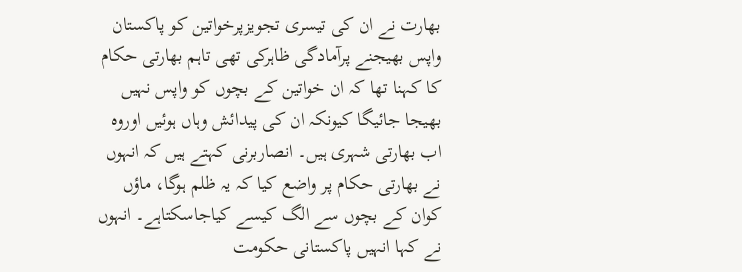بھارت نے ان کی تیسری تجویزپرخواتین کو پاکستان واپس بھیجنے پرآمادگی ظاہرکی تھی تاہم بھارتی حکام کا کہنا تھا کہ ان خواتین کے بچوں کو واپس نہیں بھیجا جائیگا کیونکہ ان کی پیدائش وہاں ہوئیں اوروہ اب بھارتی شہری ہیں۔ انصاربرنی کہتے ہیں کہ انہوں نے بھارتی حکام پر واضع کیا کہ یہ ظلم ہوگا، ماؤں کوان کے بچوں سے الگ کیسے کیاجاسکتاہے۔ انہوں نے کہا انہیں پاکستانی حکومت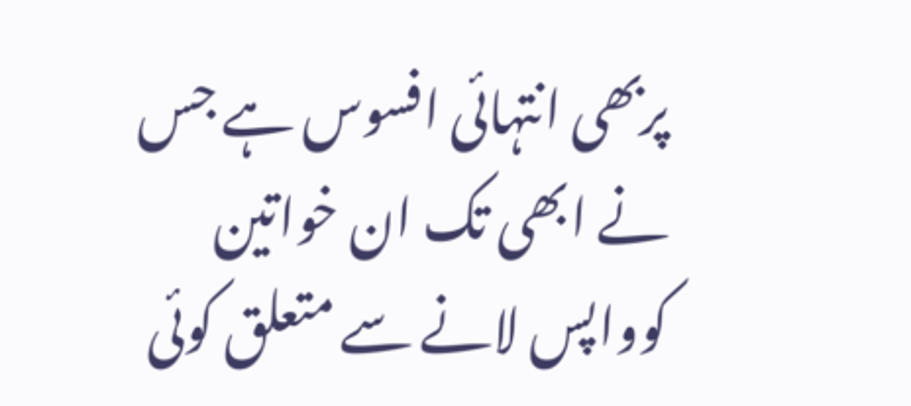پربھی انتہائی افسوس ہے جس نے ابھی تک ان خواتین کوواپس لانے سے متعلق کوئی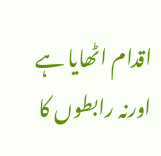اقدام اٹھایا ہے اورنہ رابطوں کا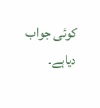کوئی جواب دیاہے۔